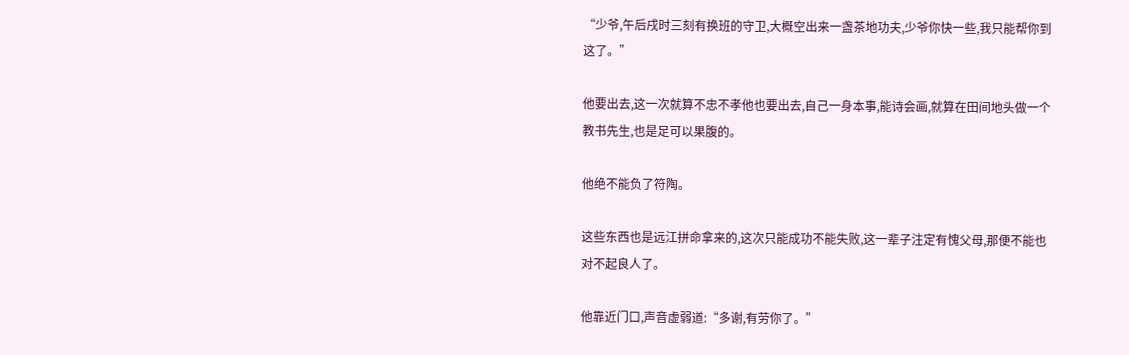“少爷,午后戌时三刻有换班的守卫,大概空出来一盏茶地功夫,少爷你快一些,我只能帮你到这了。”

他要出去,这一次就算不忠不孝他也要出去,自己一身本事,能诗会画,就算在田间地头做一个教书先生,也是足可以果腹的。

他绝不能负了符陶。

这些东西也是远江拼命拿来的,这次只能成功不能失败,这一辈子注定有愧父母,那便不能也对不起良人了。

他靠近门口,声音虚弱道:“多谢,有劳你了。”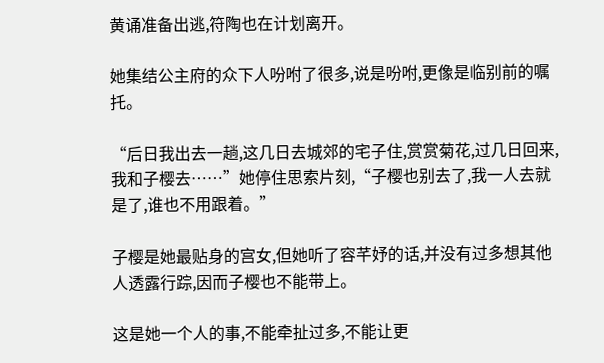黄诵准备出逃,符陶也在计划离开。

她集结公主府的众下人吩咐了很多,说是吩咐,更像是临别前的嘱托。

“后日我出去一趟,这几日去城郊的宅子住,赏赏菊花,过几日回来,我和子樱去……”她停住思索片刻,“子樱也别去了,我一人去就是了,谁也不用跟着。”

子樱是她最贴身的宫女,但她听了容芊妤的话,并没有过多想其他人透露行踪,因而子樱也不能带上。

这是她一个人的事,不能牵扯过多,不能让更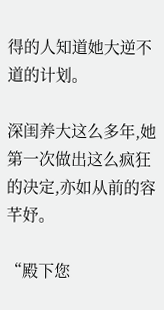得的人知道她大逆不道的计划。

深闺养大这么多年,她第一次做出这么疯狂的决定,亦如从前的容芊妤。

“殿下您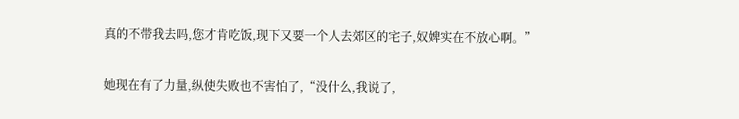真的不带我去吗,您才肯吃饭,现下又要一个人去郊区的宅子,奴婢实在不放心啊。”

她现在有了力量,纵使失败也不害怕了,“没什么,我说了,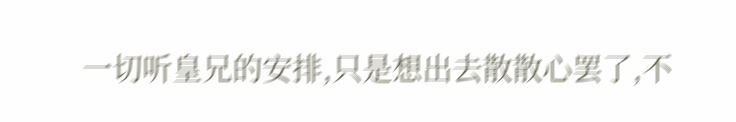一切听皇兄的安排,只是想出去散散心罢了,不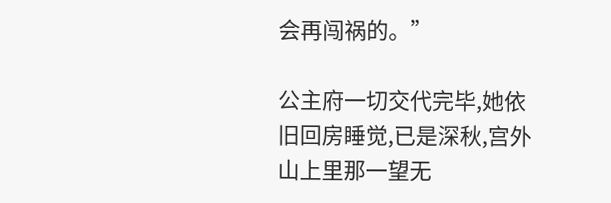会再闯祸的。”

公主府一切交代完毕,她依旧回房睡觉,已是深秋,宫外山上里那一望无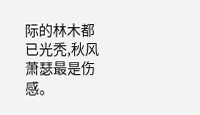际的林木都已光秃,秋风萧瑟最是伤感。